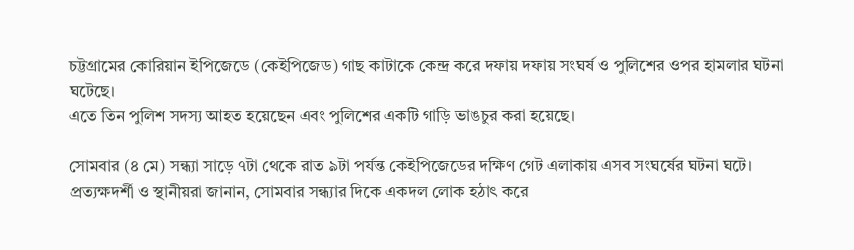চট্টগ্রামের কোরিয়ান ইপিজেডে (কেইপিজেড) গাছ কাটাকে কেন্দ্র করে দফায় দফায় সংঘর্ষ ও পুলিশের ওপর হামলার ঘটনা ঘটেছে।
এতে তিন পুলিশ সদস্য আহত হয়েছেন এবং পুলিশের একটি গাড়ি ভাঙচুর করা হয়েছে।

সোমবার (৪ মে) সন্ধ্যা সাড়ে ৭টা থেকে রাত ৯টা পর্যন্ত কেইপিজেডের দক্ষিণ গেট এলাকায় এসব সংঘর্ষের ঘটনা ঘটে।
প্রত্যক্ষদর্শী ও স্থানীয়রা জানান, সোমবার সন্ধ্যার দিকে একদল লোক হঠাৎ করে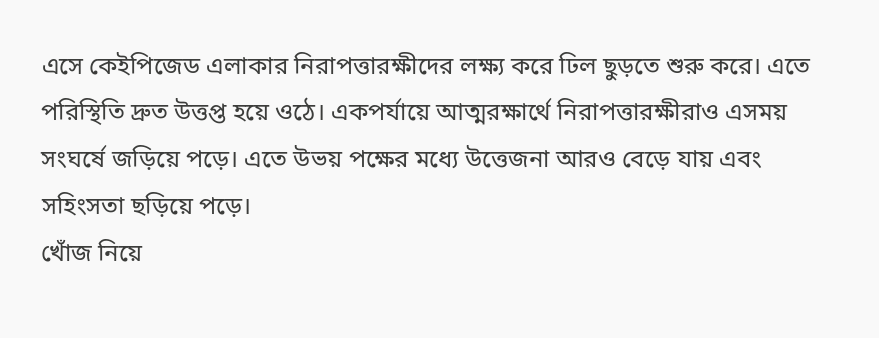এসে কেইপিজেড এলাকার নিরাপত্তারক্ষীদের লক্ষ্য করে ঢিল ছুড়তে শুরু করে। এতে পরিস্থিতি দ্রুত উত্তপ্ত হয়ে ওঠে। একপর্যায়ে আত্মরক্ষার্থে নিরাপত্তারক্ষীরাও এসময় সংঘর্ষে জড়িয়ে পড়ে। এতে উভয় পক্ষের মধ্যে উত্তেজনা আরও বেড়ে যায় এবং সহিংসতা ছড়িয়ে পড়ে।
খোঁজ নিয়ে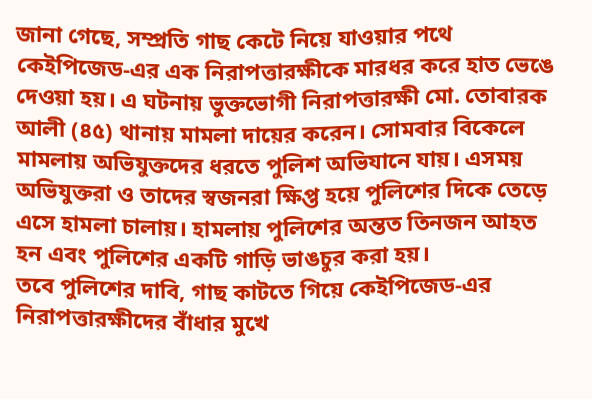জানা গেছে, সম্প্রতি গাছ কেটে নিয়ে যাওয়ার পথে কেইপিজেড-এর এক নিরাপত্তারক্ষীকে মারধর করে হাত ভেঙে দেওয়া হয়। এ ঘটনায় ভুক্তভোগী নিরাপত্তারক্ষী মো. তোবারক আলী (৪৫) থানায় মামলা দায়ের করেন। সোমবার বিকেলে মামলায় অভিযুক্তদের ধরতে পুলিশ অভিযানে যায়। এসময় অভিযুক্তরা ও তাদের স্বজনরা ক্ষিপ্ত হয়ে পুলিশের দিকে তেড়ে এসে হামলা চালায়। হামলায় পুলিশের অন্তত তিনজন আহত হন এবং পুলিশের একটি গাড়ি ভাঙচুর করা হয়।
তবে পুলিশের দাবি, গাছ কাটতে গিয়ে কেইপিজেড-এর নিরাপত্তারক্ষীদের বাঁধার মুখে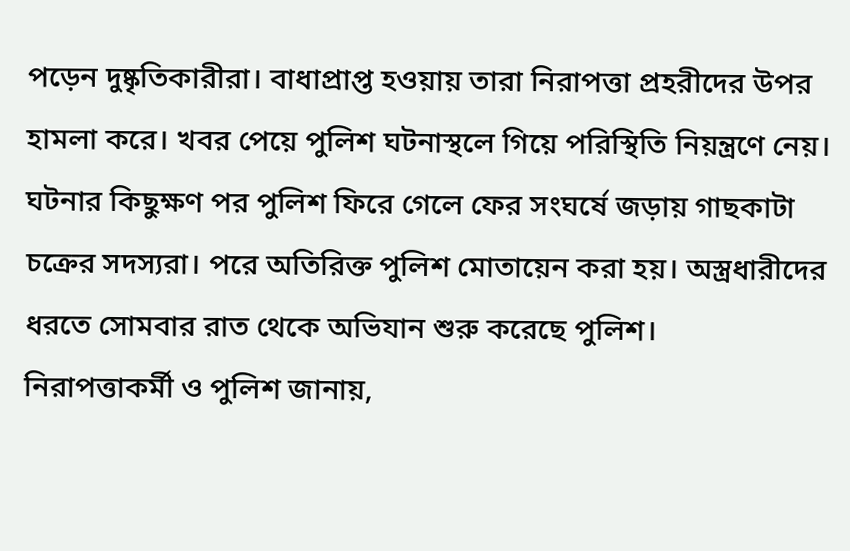পড়েন দুষ্কৃতিকারীরা। বাধাপ্রাপ্ত হওয়ায় তারা নিরাপত্তা প্রহরীদের উপর হামলা করে। খবর পেয়ে পুলিশ ঘটনাস্থলে গিয়ে পরিস্থিতি নিয়ন্ত্রণে নেয়। ঘটনার কিছুক্ষণ পর পুলিশ ফিরে গেলে ফের সংঘর্ষে জড়ায় গাছকাটা চক্রের সদস্যরা। পরে অতিরিক্ত পুলিশ মোতায়েন করা হয়। অস্ত্রধারীদের ধরতে সোমবার রাত থেকে অভিযান শুরু করেছে পুলিশ।
নিরাপত্তাকর্মী ও পুলিশ জানায়,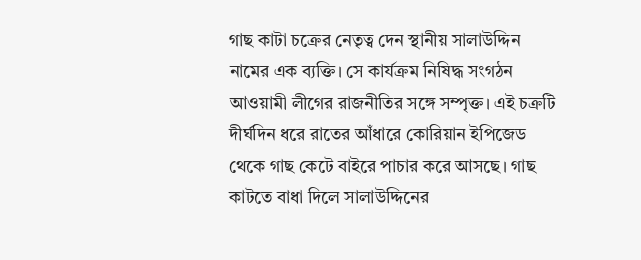গাছ কাটা চক্রের নেতৃত্ব দেন স্থানীয় সালাউদ্দিন নামের এক ব্যক্তি। সে কার্যক্রম নিষিদ্ধ সংগঠন আওয়ামী লীগের রাজনীতির সঙ্গে সম্পৃক্ত। এই চক্রটি দীর্ঘদিন ধরে রাতের আঁধারে কোরিয়ান ইপিজেড থেকে গাছ কেটে বাইরে পাচার করে আসছে। গাছ কাটতে বাধা দিলে সালাউদ্দিনের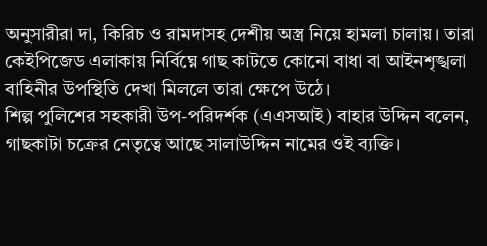অনুসারীরা দা, কিরিচ ও রামদাসহ দেশীয় অস্ত্র নিয়ে হামলা চালায়। তারা কেইপিজেড এলাকায় নির্বিঘ্নে গাছ কাটতে কোনো বাধা বা আইনশৃঙ্খলা বাহিনীর উপস্থিতি দেখা মিললে তারা ক্ষেপে উঠে।
শিল্প পুলিশের সহকারী উপ-পরিদর্শক (এএসআই) বাহার উদ্দিন বলেন, গাছকাটা চক্রের নেতৃত্বে আছে সালাউদ্দিন নামের ওই ব্যক্তি।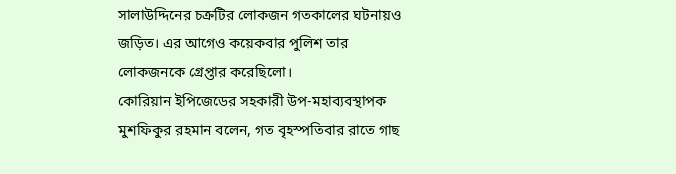সালাউদ্দিনের চক্রটির লোকজন গতকালের ঘটনায়ও জড়িত। এর আগেও কয়েকবার পুলিশ তার লোকজনকে গ্রেপ্তার করেছিলো।
কোরিয়ান ইপিজেডের সহকারী উপ-মহাব্যবস্থাপক মুশফিকুর রহমান বলেন, গত বৃহস্পতিবার রাতে গাছ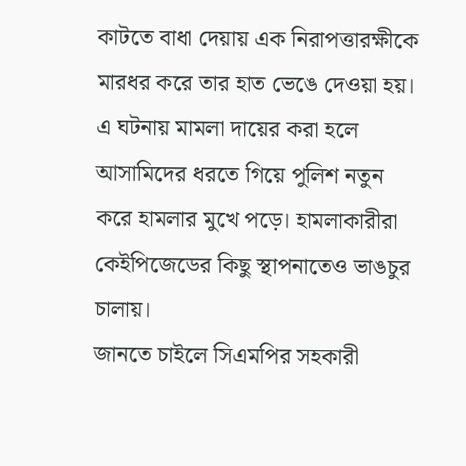কাটতে বাধা দেয়ায় এক নিরাপত্তারক্ষীকে মারধর করে তার হাত ভেঙে দেওয়া হয়। এ ঘটনায় মামলা দায়ের করা হলে আসামিদের ধরতে গিয়ে পুলিশ নতুন করে হামলার মুখে পড়ে। হামলাকারীরা কেইপিজেডের কিছু স্থাপনাতেও ভাঙচুর চালায়।
জানতে চাইলে সিএমপির সহকারী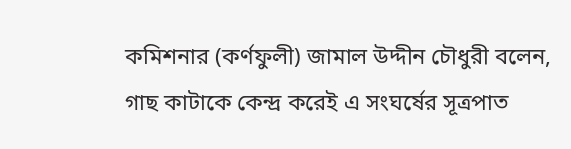কমিশনার (কর্ণফুলী) জামাল উদ্দীন চৌধুরী বলেন, গাছ কাটাকে কেন্দ্র করেই এ সংঘর্ষের সূত্রপাত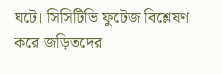ঘটে। সিসিটিভি ফুটেজ বিশ্লেষণ করে জড়িতদের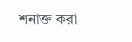শনাক্ত করা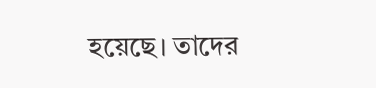হয়েছে। তাদের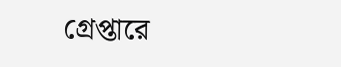গ্রেপ্তারে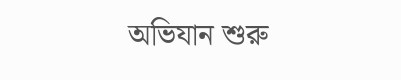অভিযান শুরু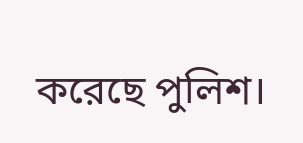করেছে পুলিশ।